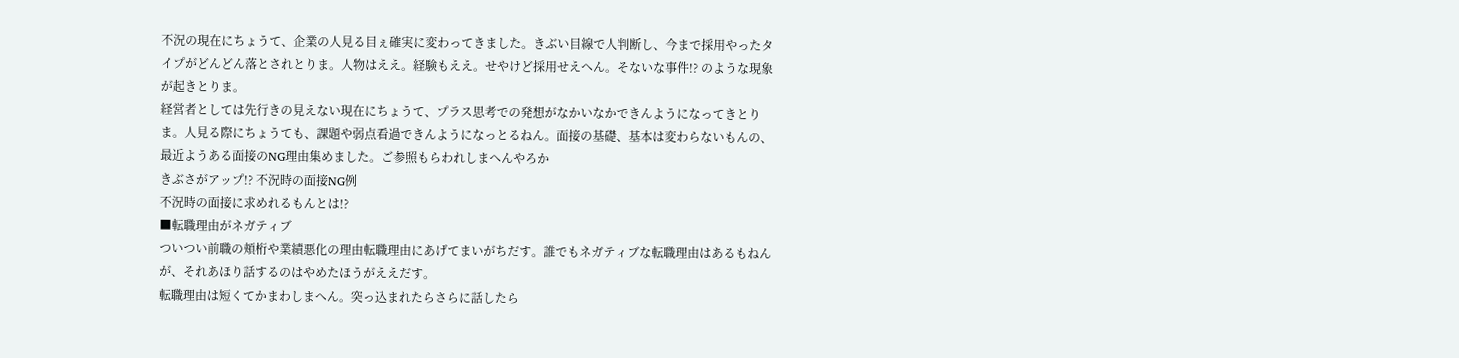不況の現在にちょうて、企業の人見る目ぇ確実に変わってきました。きぶい目線で人判断し、今まで採用やったタイプがどんどん落とされとりま。人物はええ。経験もええ。せやけど採用せえへん。そないな事件!? のような現象が起きとりま。
経営者としては先行きの見えない現在にちょうて、プラス思考での発想がなかいなかできんようになってきとりま。人見る際にちょうても、課題や弱点看過できんようになっとるねん。面接の基礎、基本は変わらないもんの、最近ようある面接のNG理由集めました。ご参照もらわれしまへんやろか
きぶさがアップ!? 不況時の面接NG例
不況時の面接に求めれるもんとは!?
■転職理由がネガティブ
ついつい前職の頬桁や業績悪化の理由転職理由にあげてまいがちだす。誰でもネガティブな転職理由はあるもねんが、それあほり話するのはやめたほうがええだす。
転職理由は短くてかまわしまへん。突っ込まれたらさらに話したら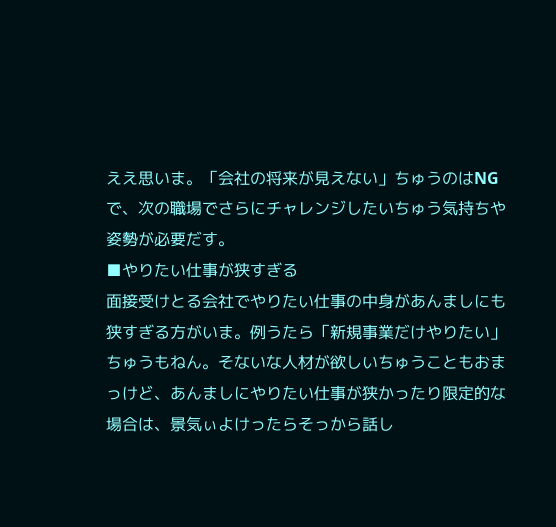ええ思いま。「会社の将来が見えない」ちゅうのはNGで、次の職場でさらにチャレンジしたいちゅう気持ちや姿勢が必要だす。
■やりたい仕事が狭すぎる
面接受けとる会社でやりたい仕事の中身があんましにも狭すぎる方がいま。例うたら「新規事業だけやりたい」ちゅうもねん。そないな人材が欲しいちゅうこともおまっけど、あんましにやりたい仕事が狭かったり限定的な場合は、景気ぃよけったらそっから話し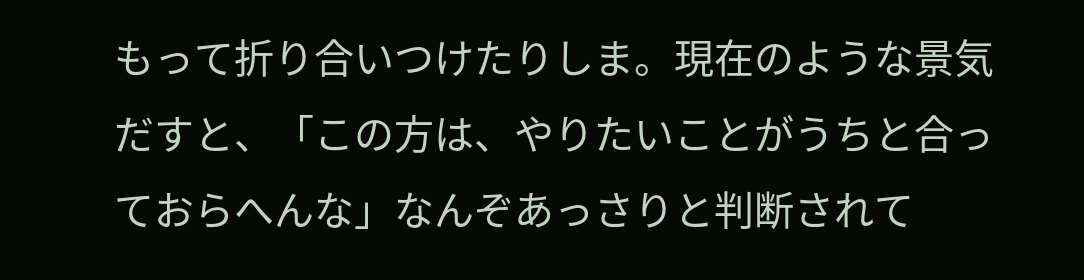もって折り合いつけたりしま。現在のような景気だすと、「この方は、やりたいことがうちと合っておらへんな」なんぞあっさりと判断されて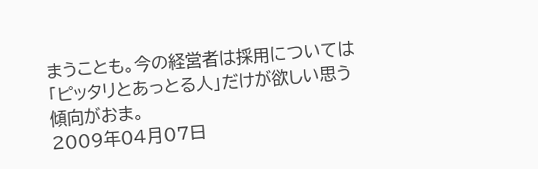まうことも。今の経営者は採用については「ピッタリとあっとる人」だけが欲しい思う傾向がおま。
2009年04月07日